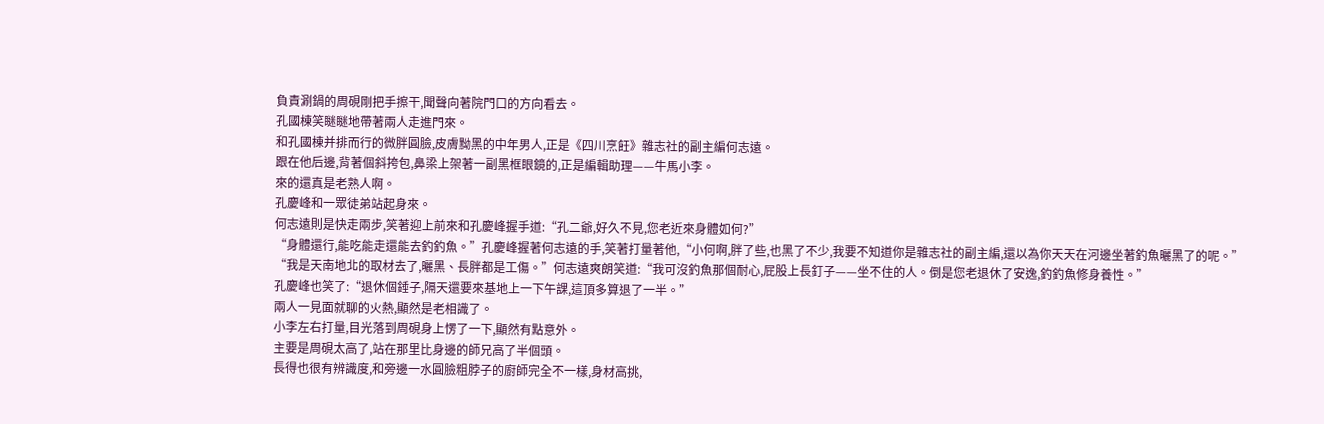負責涮鍋的周硯剛把手擦干,聞聲向著院門口的方向看去。
孔國棟笑瞇瞇地帶著兩人走進門來。
和孔國棟并排而行的微胖圓臉,皮膚黝黑的中年男人,正是《四川烹飪》雜志社的副主編何志遠。
跟在他后邊,背著個斜挎包,鼻梁上架著一副黑框眼鏡的,正是編輯助理——牛馬小李。
來的還真是老熟人啊。
孔慶峰和一眾徒弟站起身來。
何志遠則是快走兩步,笑著迎上前來和孔慶峰握手道:“孔二爺,好久不見,您老近來身體如何?”
“身體還行,能吃能走還能去釣釣魚。”孔慶峰握著何志遠的手,笑著打量著他,“小何啊,胖了些,也黑了不少,我要不知道你是雜志社的副主編,還以為你天天在河邊坐著釣魚曬黑了的呢。”
“我是天南地北的取材去了,曬黑、長胖都是工傷。”何志遠爽朗笑道:“我可沒釣魚那個耐心,屁股上長釘子——坐不住的人。倒是您老退休了安逸,釣釣魚修身養性。”
孔慶峰也笑了:“退休個錘子,隔天還要來基地上一下午課,這頂多算退了一半。”
兩人一見面就聊的火熱,顯然是老相識了。
小李左右打量,目光落到周硯身上愣了一下,顯然有點意外。
主要是周硯太高了,站在那里比身邊的師兄高了半個頭。
長得也很有辨識度,和旁邊一水圓臉粗脖子的廚師完全不一樣,身材高挑,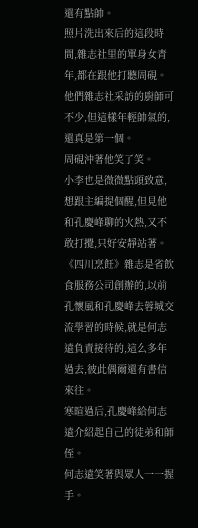還有點帥。
照片洗出來后的這段時間,雜志社里的單身女青年,都在跟他打聽周硯。
他們雜志社采訪的廚師可不少,但這樣年輕帥氣的,還真是第一個。
周硯沖著他笑了笑。
小李也是微微點頭致意,想跟主編提個醒,但見他和孔慶峰聊的火熱,又不敢打攪,只好安靜站著。
《四川烹飪》雜志是省飲食服務公司創辦的,以前孔懷風和孔慶峰去蓉城交流學習的時候,就是何志遠負責接待的,這么多年過去,彼此偶爾還有書信來往。
寒暄過后,孔慶峰給何志遠介紹起自己的徒弟和師侄。
何志遠笑著與眾人一一握手。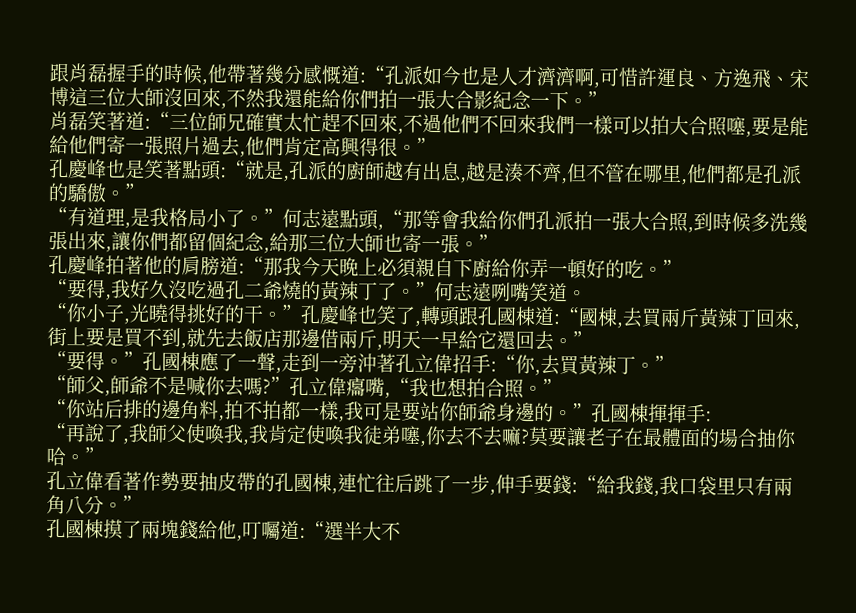跟肖磊握手的時候,他帶著幾分感慨道:“孔派如今也是人才濟濟啊,可惜許運良、方逸飛、宋博這三位大師沒回來,不然我還能給你們拍一張大合影紀念一下。”
肖磊笑著道:“三位師兄確實太忙趕不回來,不過他們不回來我們一樣可以拍大合照噻,要是能給他們寄一張照片過去,他們肯定高興得很。”
孔慶峰也是笑著點頭:“就是,孔派的廚師越有出息,越是湊不齊,但不管在哪里,他們都是孔派的驕傲。”
“有道理,是我格局小了。”何志遠點頭,“那等會我給你們孔派拍一張大合照,到時候多洗幾張出來,讓你們都留個紀念,給那三位大師也寄一張。”
孔慶峰拍著他的肩膀道:“那我今天晚上必須親自下廚給你弄一頓好的吃。”
“要得,我好久沒吃過孔二爺燒的黃辣丁了。”何志遠咧嘴笑道。
“你小子,光曉得挑好的干。”孔慶峰也笑了,轉頭跟孔國棟道:“國棟,去買兩斤黃辣丁回來,街上要是買不到,就先去飯店那邊借兩斤,明天一早給它還回去。”
“要得。”孔國棟應了一聲,走到一旁沖著孔立偉招手:“你,去買黃辣丁。”
“師父,師爺不是喊你去嗎?”孔立偉癟嘴,“我也想拍合照。”
“你站后排的邊角料,拍不拍都一樣,我可是要站你師爺身邊的。”孔國棟揮揮手:
“再說了,我師父使喚我,我肯定使喚我徒弟噻,你去不去嘛?莫要讓老子在最體面的場合抽你哈。”
孔立偉看著作勢要抽皮帶的孔國棟,連忙往后跳了一步,伸手要錢:“給我錢,我口袋里只有兩角八分。”
孔國棟摸了兩塊錢給他,叮囑道:“選半大不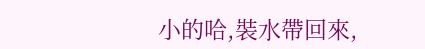小的哈,裝水帶回來,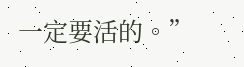一定要活的。”